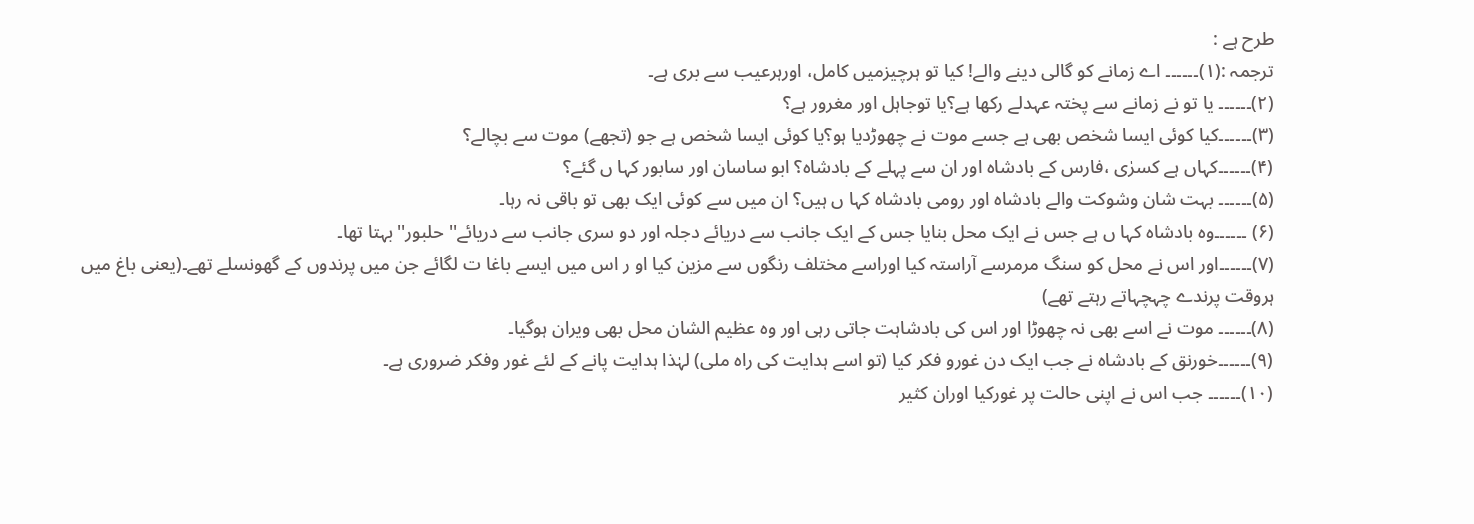طرح ہے :
ترجمہ :(۱)۔۔۔۔۔۔ اے زمانے کو گالی دینے والے! کیا تو ہرچیزمیں کامل، اورہرعیب سے بری ہے۔
(۲)۔۔۔۔۔۔ یا تو نے زمانے سے پختہ عہدلے رکھا ہے؟یا توجاہل اور مغرور ہے؟
(۳)۔۔۔۔۔۔کیا کوئی ایسا شخص بھی ہے جسے موت نے چھوڑدیا ہو؟یا کوئی ایسا شخص ہے جو (تجھے) موت سے بچالے؟
(۴)۔۔۔۔۔۔کہاں ہے کسرٰی ،فارس کے بادشاہ اور ان سے پہلے کے بادشاہ؟ ابو ساسان اور سابور کہا ں گئے؟
(۵)۔۔۔۔۔۔ بہت شان وشوکت والے بادشاہ اور رومی بادشاہ کہا ں ہیں؟ ان میں سے کوئی ایک بھی تو باقی نہ رہا۔
(۶) ۔۔۔۔۔۔وہ بادشاہ کہا ں ہے جس نے ایک محل بنایا جس کے ایک جانب سے دریائے دجلہ اور دو سری جانب سے دریائے'' حلبور''بہتا تھا۔
(۷)۔۔۔۔۔۔اور اس نے محل کو سنگ مرمرسے آراستہ کیا اوراسے مختلف رنگوں سے مزین کیا او ر اس میں ایسے باغا ت لگائے جن میں پرندوں کے گھونسلے تھے۔(یعنی باغ میں ہروقت پرندے چہچہاتے رہتے تھے)
(۸)۔۔۔۔۔۔ موت نے اسے بھی نہ چھوڑا اور اس کی بادشاہت جاتی رہی اور وہ عظیم الشان محل بھی ویران ہوگیا۔
(۹)۔۔۔۔۔۔خورنق کے بادشاہ نے جب ایک دن غورو فکر کیا (تو اسے ہدایت کی راہ ملی) لہٰذا ہدایت پانے کے لئے غور وفکر ضروری ہے۔
(۱۰)۔۔۔۔۔۔ جب اس نے اپنی حالت پر غورکیا اوران کثیر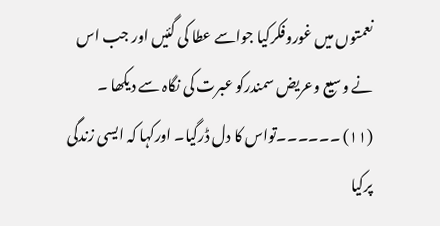نعمتوں میں غوروفکرکیا جواسے عطا کی گئیں اور جب اس نے وسیع وعریض سمندرکو عبرت کی نگاہ سے دیکھا ۔
(۱۱) ۔۔۔۔۔۔تواس کا دل ڈرگیا۔ اورکہا کہ ایسی زندگی پرکیا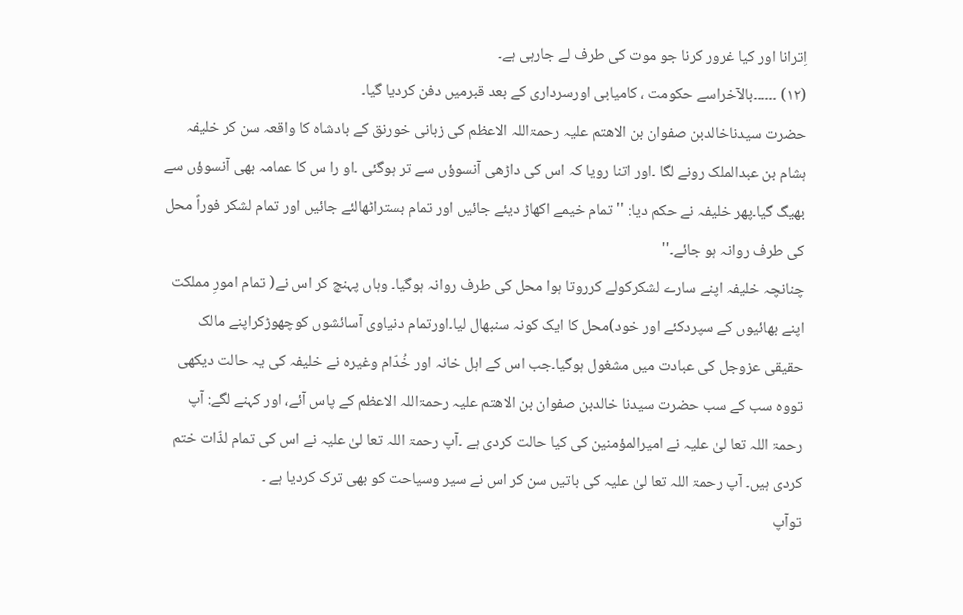اِترانا اور کیا غرور کرنا جو موت کی طرف لے جارہی ہے۔
(۱۲) ۔۔۔۔۔۔بالآخراسے حکومت ، کامیابی اورسرداری کے بعد قبرمیں دفن کردیا گیا۔
حضرت سیدناخالدبن صفوان بن الاھتم علیہ رحمۃاللہ الاعظم کی زبانی خورنق کے بادشاہ کا واقعہ سن کر خلیفہ ہشام بن عبدالملک رونے لگا ۔اور اتنا رویا کہ اس کی داڑھی آنسوؤں سے تر ہوگئی ۔او را س کا عمامہ بھی آنسوؤں سے بھیگ گیا۔پھر خلیفہ نے حکم دیا: ''تمام خیمے اکھاڑ دیئے جائیں اور تمام بستراٹھالئے جائیں اور تمام لشکر فوراً محل کی طرف روانہ ہو جائے۔''
چنانچہ خلیفہ اپنے سارے لشکرکولے کرروتا ہوا محل کی طرف روانہ ہوگیا۔ وہاں پہنچ کر اس نے( تمام امورِ مملکت اپنے بھائیوں کے سپردکئے اور خود)محل کا ایک کونہ سنبھال لیا۔اورتمام دنیاوی آسائشوں کوچھوڑکراپنے مالک حقیقی عزوجل کی عبادت میں مشغول ہوگیا۔جب اس کے اہل خانہ اور خُدّام وغیرہ نے خلیفہ کی یہ حالت دیکھی تووہ سب کے سب حضرت سیدنا خالدبن صفوان بن الاھتم علیہ رحمۃاللہ الاعظم کے پاس آئے، اور کہنے لگے: آپ رحمۃ اللہ تعا لیٰ علیہ نے امیرالمؤمنین کی کیا حالت کردی ہے ۔آپ رحمۃ اللہ تعا لیٰ علیہ نے اس کی تمام لذّات ختم کردی ہیں۔ آپ رحمۃ اللہ تعا لیٰ علیہ کی باتیں سن کر اس نے سیر وسیاحت کو بھی ترک کردیا ہے ۔
توآپ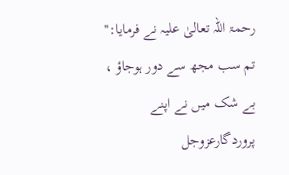رحمۃ اللہ تعالیٰ علیہ نے فرمایا:'' تم سب مجھ سے دور ہوجاؤ ، بے شک میں نے اپنے پروردگارعزوجل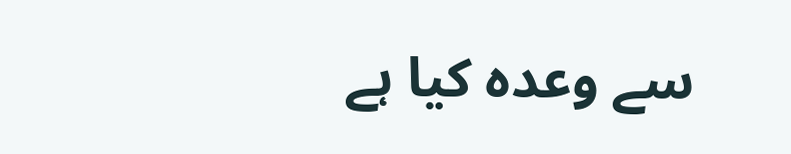سے وعدہ کیا ہے